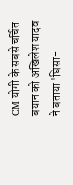CM योगी के सबसे चर्चित बयान को अखिलेश यादव ने बताया 'घिसा-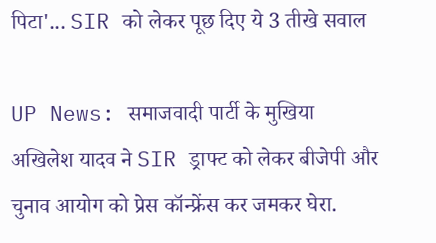पिटा'... SIR को लेकर पूछ दिए ये 3 तीखे सवाल

UP News: समाजवादी पार्टी के मुखिया अखिलेश यादव ने SIR ड्राफ्ट को लेकर बीजेपी और चुनाव आयोग को प्रेस कॉन्फ्रेंस कर जमकर घेरा.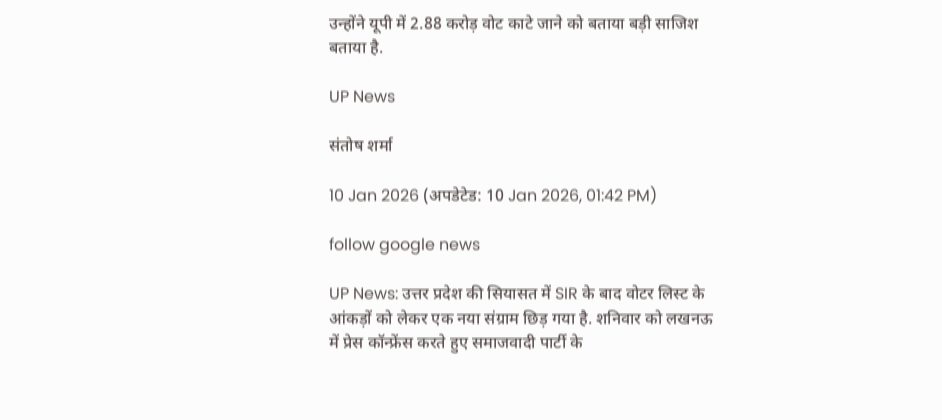उन्होंने यूपी में 2.88 करोड़ वोट काटे जाने को बताया बड़ी साजिश बताया है.

UP News

संतोष शर्मा

10 Jan 2026 (अपडेटेड: 10 Jan 2026, 01:42 PM)

follow google news

UP News: उत्तर प्रदेश की सियासत में SIR के बाद वोटर लिस्ट के आंकड़ों को लेकर एक नया संग्राम छिड़ गया है. शनिवार को लखनऊ में प्रेस कॉन्फ्रेंस करते हुए समाजवादी पार्टी के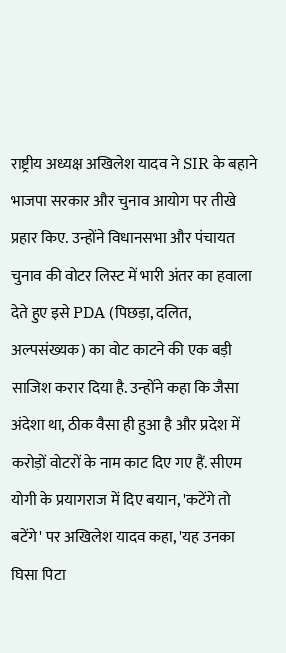राष्ट्रीय अध्यक्ष अखिलेश यादव ने SIR के बहाने भाजपा सरकार और चुनाव आयोग पर तीखे प्रहार किए. उन्होंने विधानसभा और पंचायत चुनाव की वोटर लिस्ट में भारी अंतर का हवाला देते हुए इसे PDA (पिछड़ा, दलित, अल्पसंख्यक) का वोट काटने की एक बड़ी साजिश करार दिया है. उन्होंने कहा कि जैसा अंदेशा था, ठीक वैसा ही हुआ है और प्रदेश में करोड़ों वोटरों के नाम काट दिए गए हैं. सीएम योगी के प्रयागराज में दिए बयान, 'कटेंगे तो बटेंगे' पर अखिलेश यादव कहा, 'यह उनका घिसा पिटा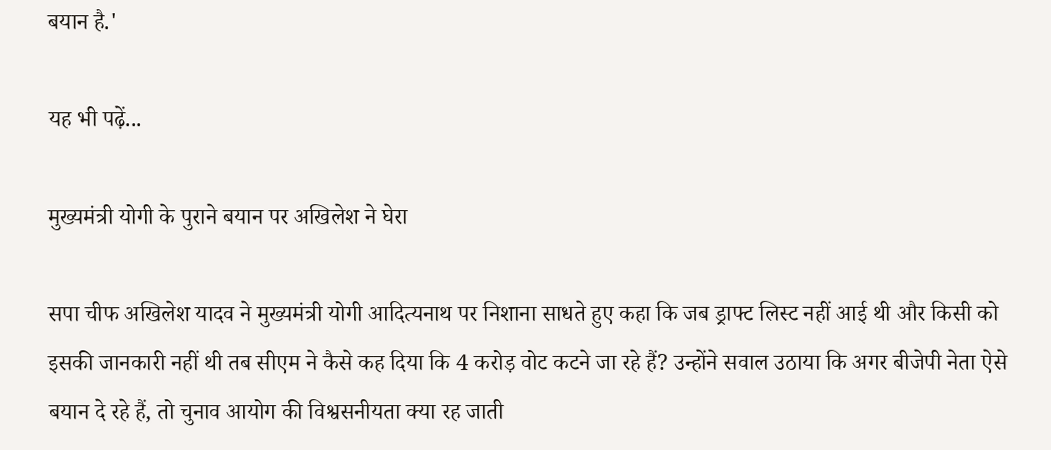बयान है.'

यह भी पढ़ें...

मुख्यमंत्री योगी के पुराने बयान पर अखिलेश ने घेरा

सपा चीफ अखिलेश यादव ने मुख्यमंत्री योगी आदित्यनाथ पर निशाना साधते हुए कहा कि जब ड्राफ्ट लिस्ट नहीं आई थी और किसी को इसकी जानकारी नहीं थी तब सीएम ने कैसे कह दिया कि 4 करोड़ वोट कटने जा रहे हैं? उन्होंने सवाल उठाया कि अगर बीजेपी नेता ऐसे बयान दे रहे हैं, तो चुनाव आयोग की विश्वसनीयता क्या रह जाती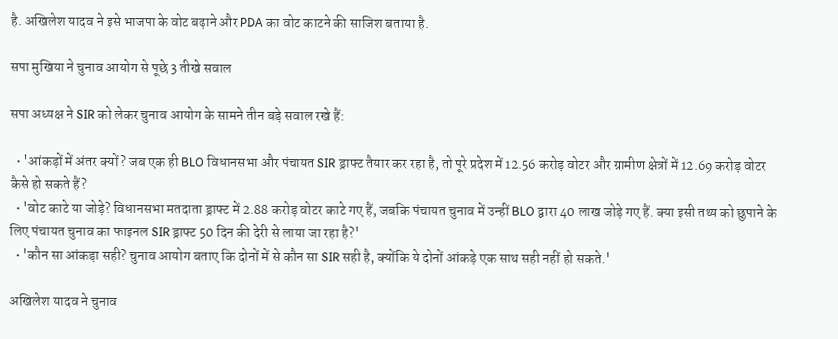है. अखिलेश यादव ने इसे भाजपा के वोट बढ़ाने और PDA का वोट काटने की साजिश बताया है.

सपा मुखिया ने चुनाव आयोग से पूछे 3 तीखे सवाल

सपा अध्यक्ष ने SIR को लेकर चुनाव आयोग के सामने तीन बड़े सवाल रखे हैं:

  • 'आंकड़ों में अंतर क्यों? जब एक ही BLO विधानसभा और पंचायत SIR ड्राफ्ट तैयार कर रहा है, तो पूरे प्रदेश में 12.56 करोड़ वोटर और ग्रामीण क्षेत्रों में 12.69 करोड़ वोटर कैसे हो सकते हैं?
  • 'वोट काटे या जोड़े? विधानसभा मतदाता ड्राफ्ट में 2.88 करोड़ वोटर काटे गए हैं, जबकि पंचायत चुनाव में उन्हीं BLO द्वारा 40 लाख जोड़े गए हैं. क्या इसी तथ्य को छुपाने के लिए पंचायत चुनाव का फाइनल SIR ड्राफ्ट 50 दिन की देरी से लाया जा रहा है?'
  • 'कौन सा आंकड़ा सही? चुनाव आयोग बताए कि दोनों में से कौन सा SIR सही है, क्योंकि ये दोनों आंकड़े एक साथ सही नहीं हो सकते.'

अखिलेश यादव ने चुनाव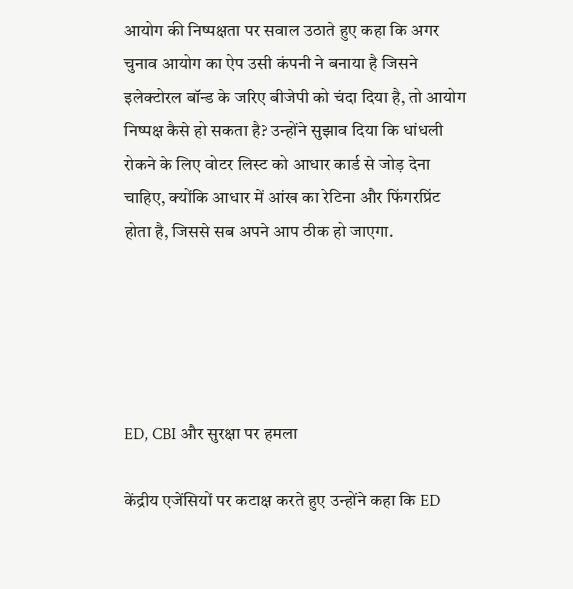आयोग की निष्पक्षता पर सवाल उठाते हुए कहा कि अगर चुनाव आयोग का ऐप उसी कंपनी ने बनाया है जिसने इलेक्टोरल बॉन्ड के जरिए बीजेपी को चंदा दिया है, तो आयोग निष्पक्ष कैसे हो सकता है? उन्होंने सुझाव दिया कि धांधली रोकने के लिए वोटर लिस्ट को आधार कार्ड से जोड़ देना चाहिए, क्योंकि आधार में आंख का रेटिना और फिंगरप्रिंट होता है, जिससे सब अपने आप ठीक हो जाएगा.





ED, CBI और सुरक्षा पर हमला

केंद्रीय एजेंसियों पर कटाक्ष करते हुए उन्होंने कहा कि ED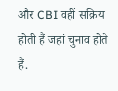और CBI वहीं सक्रिय होती हैं जहां चुनाव होते हैं.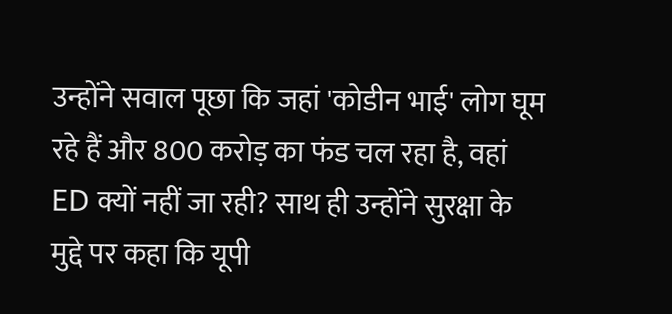उन्होंने सवाल पूछा कि जहां 'कोडीन भाई' लोग घूम रहे हैं और 800 करोड़ का फंड चल रहा है, वहां ED क्यों नहीं जा रही? साथ ही उन्होंने सुरक्षा के मुद्दे पर कहा कि यूपी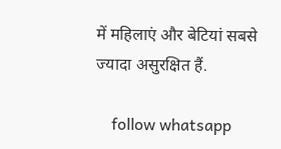में महिलाएं और बेटियां सबसे ज्यादा असुरक्षित हैं.

    follow whatsapp